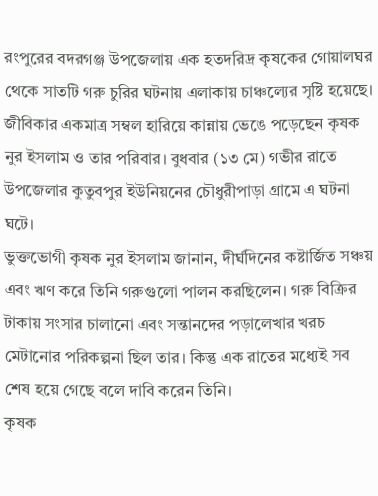রংপুরের বদরগঞ্জ উপজেলায় এক হতদরিদ্র কৃষকের গোয়ালঘর থেকে সাতটি গরু চুরির ঘটনায় এলাকায় চাঞ্চল্যের সৃষ্টি হয়েছে। জীবিকার একমাত্র সম্বল হারিয়ে কান্নায় ভেঙে পড়েছেন কৃষক নুর ইসলাম ও তার পরিবার। বুধবার (১৩ মে) গভীর রাতে উপজেলার কুতুবপুর ইউনিয়নের চৌধুরীপাড়া গ্রামে এ ঘটনা ঘটে।
ভুক্তভোগী কৃষক নুর ইসলাম জানান, দীর্ঘদিনের কষ্টার্জিত সঞ্চয় এবং ঋণ করে তিনি গরুগুলো পালন করছিলেন। গরু বিক্রির টাকায় সংসার চালানো এবং সন্তানদের পড়ালেখার খরচ মেটানোর পরিকল্পনা ছিল তার। কিন্তু এক রাতের মধ্যেই সব শেষ হয়ে গেছে বলে দাবি করেন তিনি।
কৃষক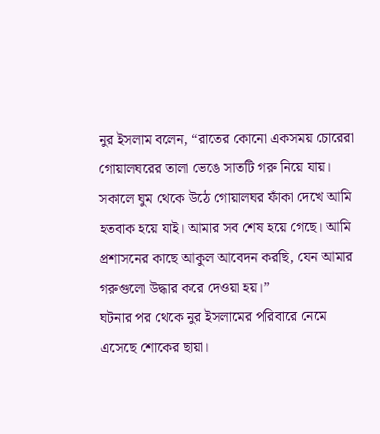নুর ইসলাম বলেন, “রাতের কোনো একসময় চোরেরা গোয়ালঘরের তালা ভেঙে সাতটি গরু নিয়ে যায়। সকালে ঘুম থেকে উঠে গোয়ালঘর ফাঁকা দেখে আমি হতবাক হয়ে যাই। আমার সব শেষ হয়ে গেছে। আমি প্রশাসনের কাছে আকুল আবেদন করছি, যেন আমার গরুগুলো উদ্ধার করে দেওয়া হয়।”
ঘটনার পর থেকে নুর ইসলামের পরিবারে নেমে এসেছে শোকের ছায়া।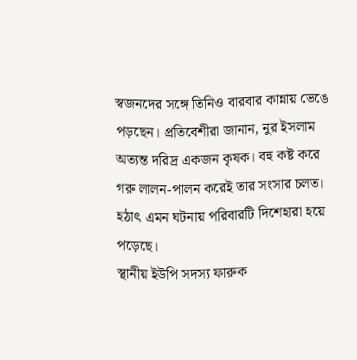স্বজনদের সঙ্গে তিনিও বারবার কান্নায় ভেঙে পড়ছেন। প্রতিবেশীরা জানান, নুর ইসলাম অত্যন্ত দরিদ্র একজন কৃষক। বহু কষ্ট করে গরু লালন-পালন করেই তার সংসার চলত। হঠাৎ এমন ঘটনায় পরিবারটি দিশেহারা হয়ে পড়েছে।
স্থানীয় ইউপি সদস্য ফারুক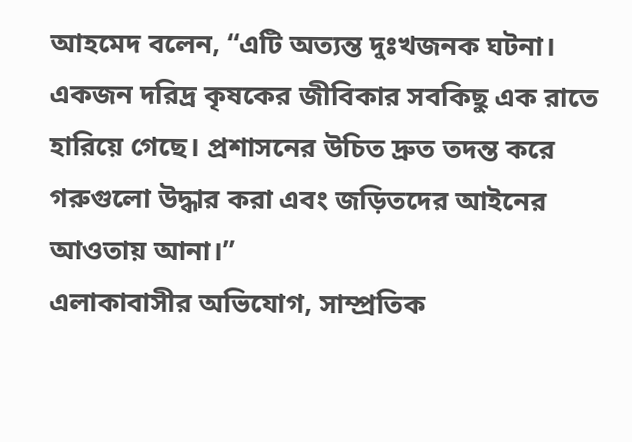আহমেদ বলেন, “এটি অত্যন্ত দুঃখজনক ঘটনা। একজন দরিদ্র কৃষকের জীবিকার সবকিছু এক রাতে হারিয়ে গেছে। প্রশাসনের উচিত দ্রুত তদন্ত করে গরুগুলো উদ্ধার করা এবং জড়িতদের আইনের আওতায় আনা।”
এলাকাবাসীর অভিযোগ, সাম্প্রতিক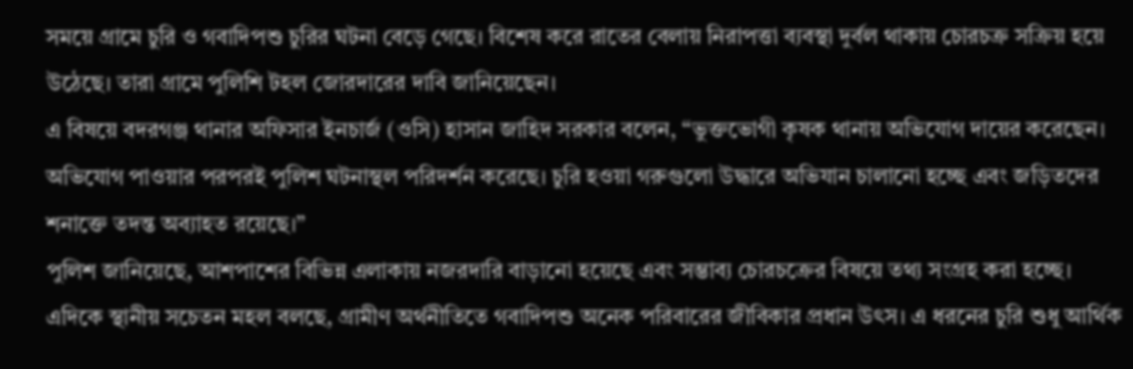সময়ে গ্রামে চুরি ও গবাদিপশু চুরির ঘটনা বেড়ে গেছে। বিশেষ করে রাতের বেলায় নিরাপত্তা ব্যবস্থা দুর্বল থাকায় চোরচক্র সক্রিয় হয়ে উঠেছে। তারা গ্রামে পুলিশি টহল জোরদারের দাবি জানিয়েছেন।
এ বিষয়ে বদরগঞ্জ থানার অফিসার ইনচার্জ (ওসি) হাসান জাহিদ সরকার বলেন, “ভুক্তভোগী কৃষক থানায় অভিযোগ দায়ের করেছেন। অভিযোগ পাওয়ার পরপরই পুলিশ ঘটনাস্থল পরিদর্শন করেছে। চুরি হওয়া গরুগুলো উদ্ধারে অভিযান চালানো হচ্ছে এবং জড়িতদের শনাক্তে তদন্ত অব্যাহত রয়েছে।”
পুলিশ জানিয়েছে, আশপাশের বিভিন্ন এলাকায় নজরদারি বাড়ানো হয়েছে এবং সম্ভাব্য চোরচক্রের বিষয়ে তথ্য সংগ্রহ করা হচ্ছে।
এদিকে স্থানীয় সচেতন মহল বলছে, গ্রামীণ অর্থনীতিতে গবাদিপশু অনেক পরিবারের জীবিকার প্রধান উৎস। এ ধরনের চুরি শুধু আর্থিক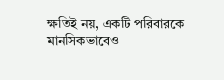ক্ষতিই নয়, একটি পরিবারকে মানসিকভাবেও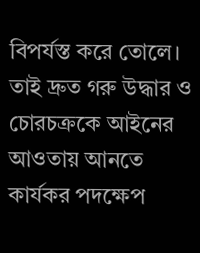বিপর্যস্ত করে তোলে। তাই দ্রুত গরু উদ্ধার ও চোরচক্রকে আইনের আওতায় আনতে কার্যকর পদক্ষেপ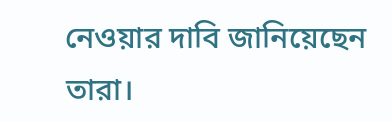নেওয়ার দাবি জানিয়েছেন তারা।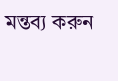মন্তব্য করুন